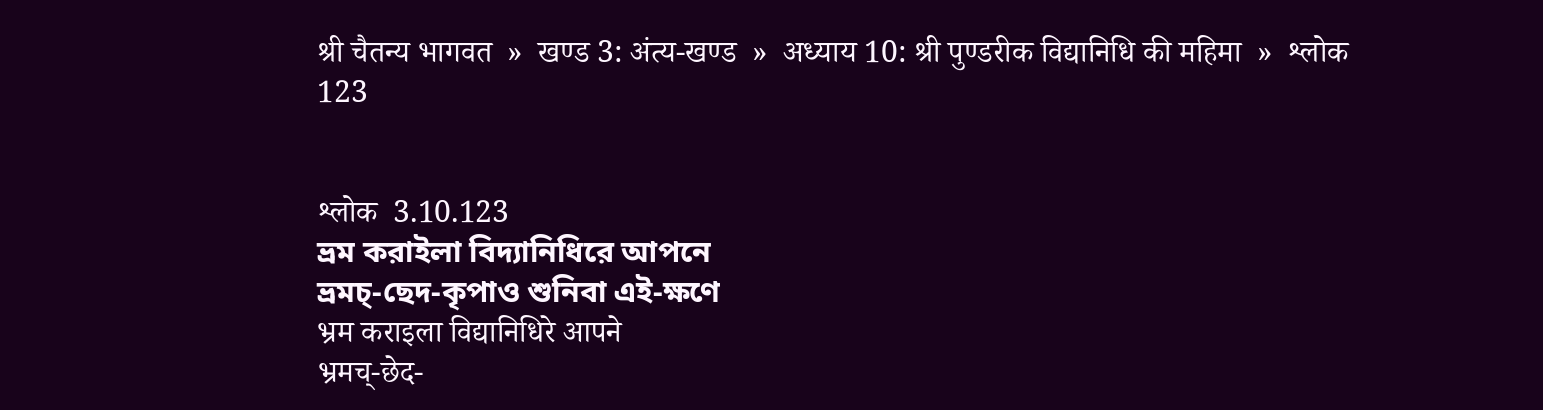श्री चैतन्य भागवत  »  खण्ड 3: अंत्य-खण्ड  »  अध्याय 10: श्री पुण्डरीक विद्यानिधि की महिमा  »  श्लोक 123


श्लोक  3.10.123
ভ্রম করাইলা বিদ্যানিধিরে আপনে
ভ্রমচ্-ছেদ-কৃপাও শুনিবা এই-ক্ষণে
भ्रम कराइला विद्यानिधिरे आपने
भ्रमच्-छेद-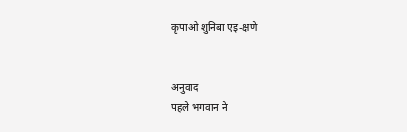कृपाओ शुनिबा एइ-क्षणे


अनुवाद
पहले भगवान ने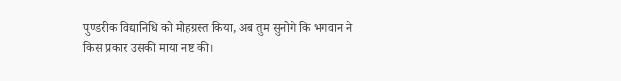पुण्डरीक विद्यानिधि को मोहग्रस्त किया, अब तुम सुनोगे कि भगवान ने किस प्रकार उसकी माया नष्ट की।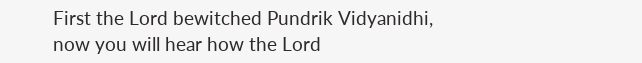First the Lord bewitched Pundrik Vidyanidhi, now you will hear how the Lord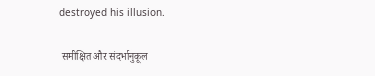destroyed his illusion.

 समीक्षित और संदर्भानुकूल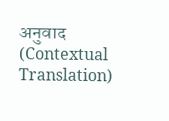अनुवाद (Contextual Translation)